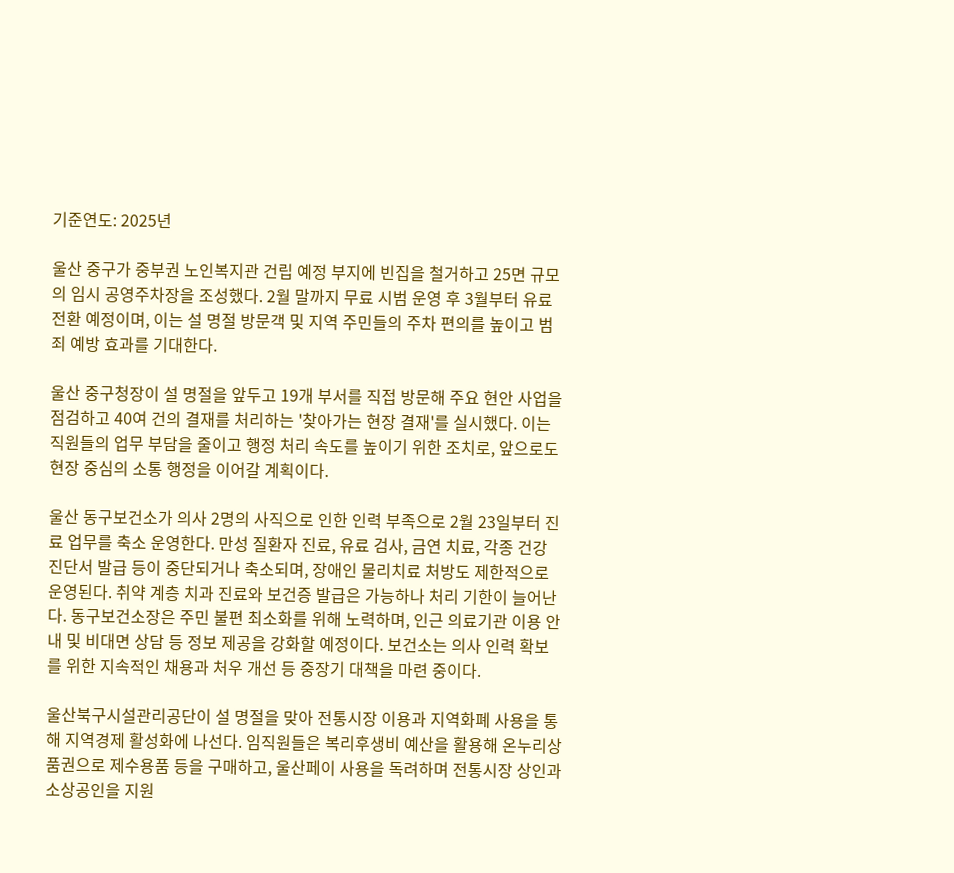기준연도: 2025년

울산 중구가 중부권 노인복지관 건립 예정 부지에 빈집을 철거하고 25면 규모의 임시 공영주차장을 조성했다. 2월 말까지 무료 시범 운영 후 3월부터 유료 전환 예정이며, 이는 설 명절 방문객 및 지역 주민들의 주차 편의를 높이고 범죄 예방 효과를 기대한다.

울산 중구청장이 설 명절을 앞두고 19개 부서를 직접 방문해 주요 현안 사업을 점검하고 40여 건의 결재를 처리하는 '찾아가는 현장 결재'를 실시했다. 이는 직원들의 업무 부담을 줄이고 행정 처리 속도를 높이기 위한 조치로, 앞으로도 현장 중심의 소통 행정을 이어갈 계획이다.

울산 동구보건소가 의사 2명의 사직으로 인한 인력 부족으로 2월 23일부터 진료 업무를 축소 운영한다. 만성 질환자 진료, 유료 검사, 금연 치료, 각종 건강 진단서 발급 등이 중단되거나 축소되며, 장애인 물리치료 처방도 제한적으로 운영된다. 취약 계층 치과 진료와 보건증 발급은 가능하나 처리 기한이 늘어난다. 동구보건소장은 주민 불편 최소화를 위해 노력하며, 인근 의료기관 이용 안내 및 비대면 상담 등 정보 제공을 강화할 예정이다. 보건소는 의사 인력 확보를 위한 지속적인 채용과 처우 개선 등 중장기 대책을 마련 중이다.

울산북구시설관리공단이 설 명절을 맞아 전통시장 이용과 지역화폐 사용을 통해 지역경제 활성화에 나선다. 임직원들은 복리후생비 예산을 활용해 온누리상품권으로 제수용품 등을 구매하고, 울산페이 사용을 독려하며 전통시장 상인과 소상공인을 지원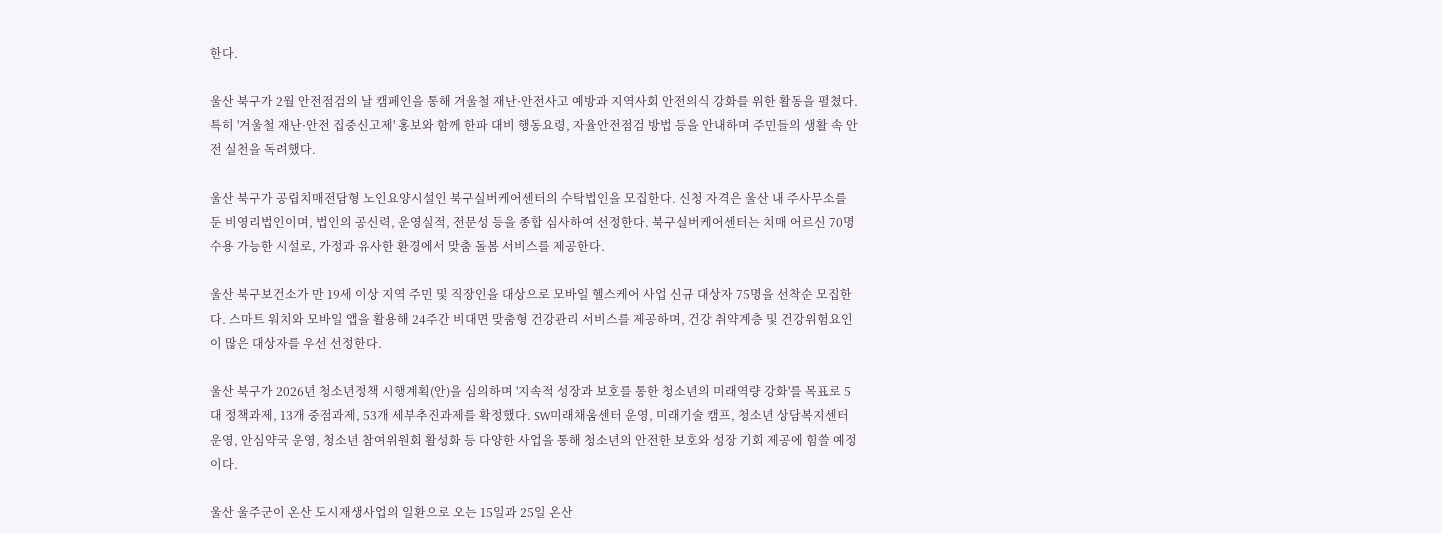한다.

울산 북구가 2월 안전점검의 날 캠페인을 통해 겨울철 재난·안전사고 예방과 지역사회 안전의식 강화를 위한 활동을 펼쳤다. 특히 '겨울철 재난·안전 집중신고제' 홍보와 함께 한파 대비 행동요령, 자율안전점검 방법 등을 안내하며 주민들의 생활 속 안전 실천을 독려했다.

울산 북구가 공립치매전담형 노인요양시설인 북구실버케어센터의 수탁법인을 모집한다. 신청 자격은 울산 내 주사무소를 둔 비영리법인이며, 법인의 공신력, 운영실적, 전문성 등을 종합 심사하여 선정한다. 북구실버케어센터는 치매 어르신 70명 수용 가능한 시설로, 가정과 유사한 환경에서 맞춤 돌봄 서비스를 제공한다.

울산 북구보건소가 만 19세 이상 지역 주민 및 직장인을 대상으로 모바일 헬스케어 사업 신규 대상자 75명을 선착순 모집한다. 스마트 워치와 모바일 앱을 활용해 24주간 비대면 맞춤형 건강관리 서비스를 제공하며, 건강 취약계층 및 건강위험요인이 많은 대상자를 우선 선정한다.

울산 북구가 2026년 청소년정책 시행계획(안)을 심의하며 '지속적 성장과 보호를 통한 청소년의 미래역량 강화'를 목표로 5대 정책과제, 13개 중점과제, 53개 세부추진과제를 확정했다. SW미래채움센터 운영, 미래기술 캠프, 청소년 상담복지센터 운영, 안심약국 운영, 청소년 참여위원회 활성화 등 다양한 사업을 통해 청소년의 안전한 보호와 성장 기회 제공에 힘쓸 예정이다.

울산 울주군이 온산 도시재생사업의 일환으로 오는 15일과 25일 온산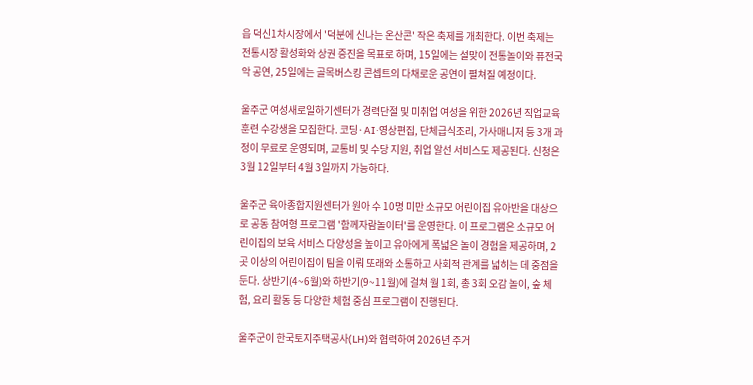읍 덕신1차시장에서 '덕분에 신나는 온산콘' 작은 축제를 개최한다. 이번 축제는 전통시장 활성화와 상권 증진을 목표로 하며, 15일에는 설맞이 전통놀이와 퓨전국악 공연, 25일에는 골목버스킹 콘셉트의 다채로운 공연이 펼쳐질 예정이다.

울주군 여성새로일하기센터가 경력단절 및 미취업 여성을 위한 2026년 직업교육훈련 수강생을 모집한다. 코딩·AI·영상편집, 단체급식조리, 가사매니저 등 3개 과정이 무료로 운영되며, 교통비 및 수당 지원, 취업 알선 서비스도 제공된다. 신청은 3월 12일부터 4월 3일까지 가능하다.

울주군 육아종합지원센터가 원아 수 10명 미만 소규모 어린이집 유아반을 대상으로 공동 참여형 프로그램 '함께자람놀이터'를 운영한다. 이 프로그램은 소규모 어린이집의 보육 서비스 다양성을 높이고 유아에게 폭넓은 놀이 경험을 제공하며, 2곳 이상의 어린이집이 팀을 이뤄 또래와 소통하고 사회적 관계를 넓히는 데 중점을 둔다. 상반기(4~6월)와 하반기(9~11월)에 걸쳐 월 1회, 총 3회 오감 놀이, 숲 체험, 요리 활동 등 다양한 체험 중심 프로그램이 진행된다.

울주군이 한국토지주택공사(LH)와 협력하여 2026년 주거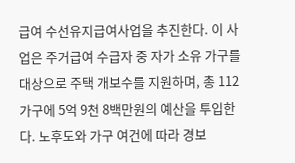급여 수선유지급여사업을 추진한다. 이 사업은 주거급여 수급자 중 자가 소유 가구를 대상으로 주택 개보수를 지원하며, 총 112가구에 5억 9천 8백만원의 예산을 투입한다. 노후도와 가구 여건에 따라 경보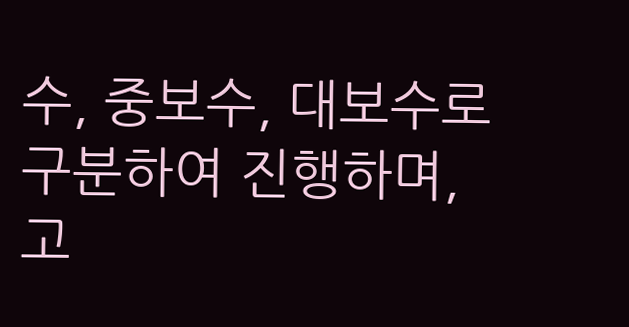수, 중보수, 대보수로 구분하여 진행하며, 고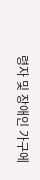령자 및 장애인 가구에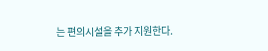는 편의시설을 추가 지원한다.